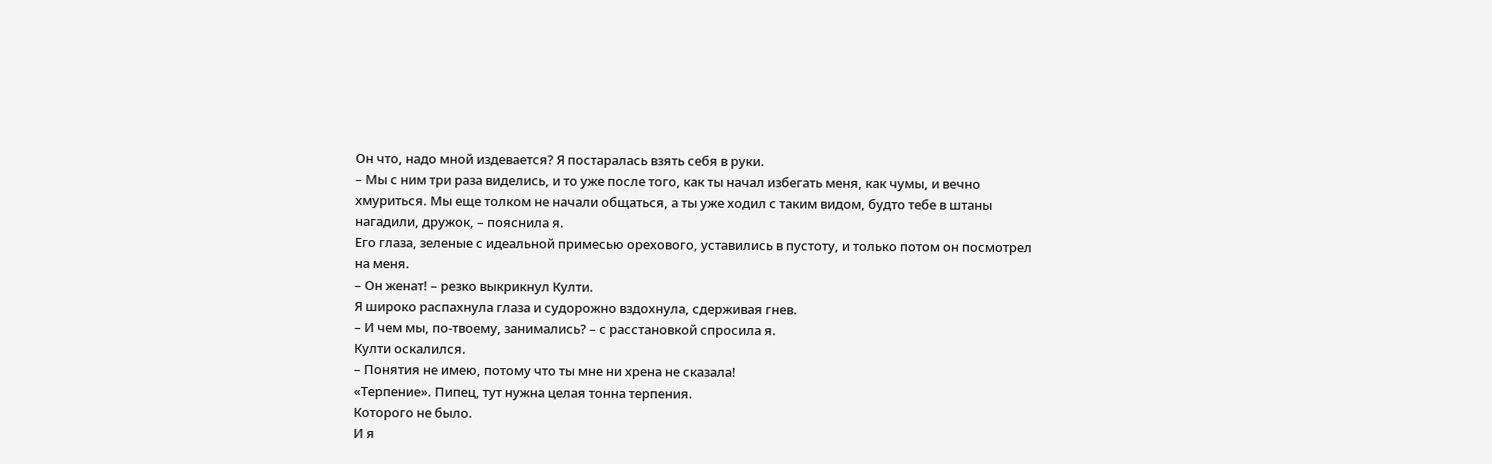Он что, надо мной издевается? Я постаралась взять себя в руки.
– Мы с ним три раза виделись, и то уже после того, как ты начал избегать меня, как чумы, и вечно хмуриться. Мы еще толком не начали общаться, а ты уже ходил с таким видом, будто тебе в штаны нагадили, дружок, – пояснила я.
Его глаза, зеленые с идеальной примесью орехового, уставились в пустоту, и только потом он посмотрел на меня.
– Он женат! – резко выкрикнул Култи.
Я широко распахнула глаза и судорожно вздохнула, сдерживая гнев.
– И чем мы, по-твоему, занимались? – с расстановкой спросила я.
Култи оскалился.
– Понятия не имею, потому что ты мне ни хрена не сказала!
«Терпение». Пипец, тут нужна целая тонна терпения.
Которого не было.
И я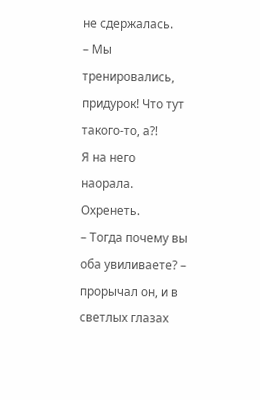не сдержалась.
– Мы тренировались, придурок! Что тут такого-то, а?!
Я на него наорала. Охренеть.
– Тогда почему вы оба увиливаете? – прорычал он, и в светлых глазах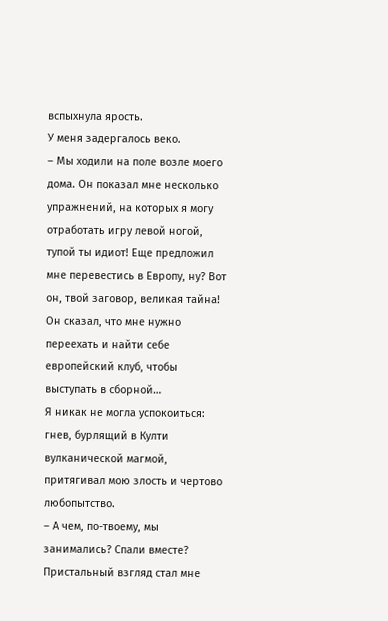вспыхнула ярость.
У меня задергалось веко.
– Мы ходили на поле возле моего дома. Он показал мне несколько упражнений, на которых я могу отработать игру левой ногой, тупой ты идиот! Еще предложил мне перевестись в Европу, ну? Вот он, твой заговор, великая тайна! Он сказал, что мне нужно переехать и найти себе европейский клуб, чтобы выступать в сборной…
Я никак не могла успокоиться: гнев, бурлящий в Култи вулканической магмой, притягивал мою злость и чертово любопытство.
– А чем, по-твоему, мы занимались? Спали вместе?
Пристальный взгляд стал мне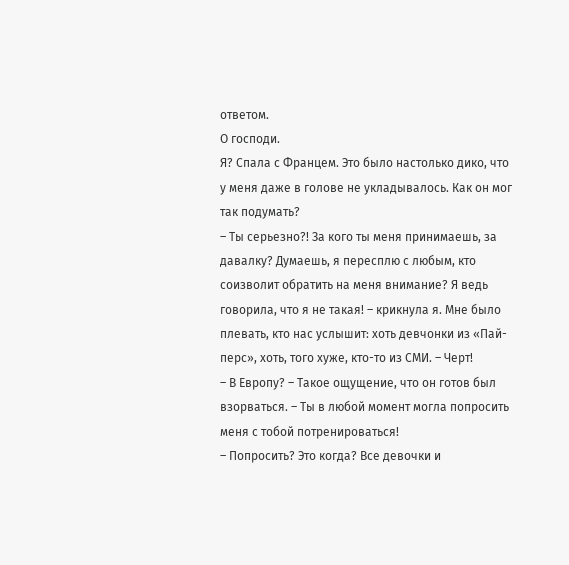ответом.
О господи.
Я? Спала с Францем. Это было настолько дико, что у меня даже в голове не укладывалось. Как он мог так подумать?
– Ты серьезно?! За кого ты меня принимаешь, за давалку? Думаешь, я пересплю с любым, кто соизволит обратить на меня внимание? Я ведь говорила, что я не такая! – крикнула я. Мне было плевать, кто нас услышит: хоть девчонки из «Пай-перс», хоть, того хуже, кто-то из СМИ. – Черт!
– В Европу? – Такое ощущение, что он готов был взорваться. – Ты в любой момент могла попросить меня с тобой потренироваться!
– Попросить? Это когда? Все девочки и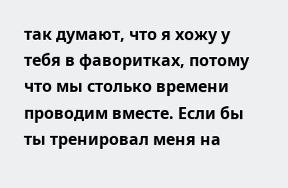так думают, что я хожу у тебя в фаворитках, потому что мы столько времени проводим вместе. Если бы ты тренировал меня на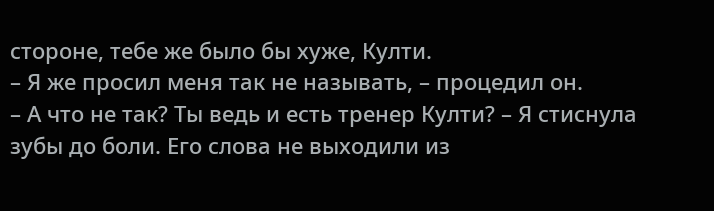стороне, тебе же было бы хуже, Култи.
– Я же просил меня так не называть, – процедил он.
– А что не так? Ты ведь и есть тренер Култи? – Я стиснула зубы до боли. Его слова не выходили из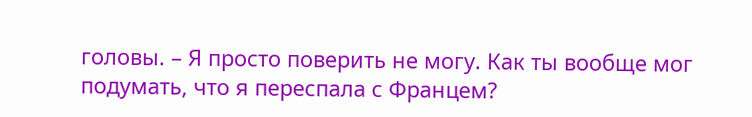головы. – Я просто поверить не могу. Как ты вообще мог подумать, что я переспала с Францем?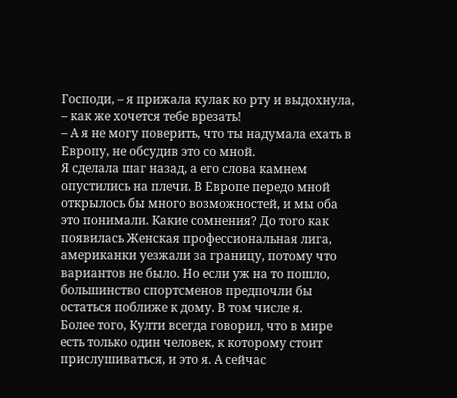Господи, – я прижала кулак ко рту и выдохнула, – как же хочется тебе врезать!
– А я не могу поверить, что ты надумала ехать в Европу, не обсудив это со мной.
Я сделала шаг назад, а его слова камнем опустились на плечи. В Европе передо мной открылось бы много возможностей, и мы оба это понимали. Какие сомнения? До того как появилась Женская профессиональная лига, американки уезжали за границу, потому что вариантов не было. Но если уж на то пошло, большинство спортсменов предпочли бы остаться поближе к дому. В том числе я.
Более того, Култи всегда говорил, что в мире есть только один человек, к которому стоит прислушиваться, и это я. А сейчас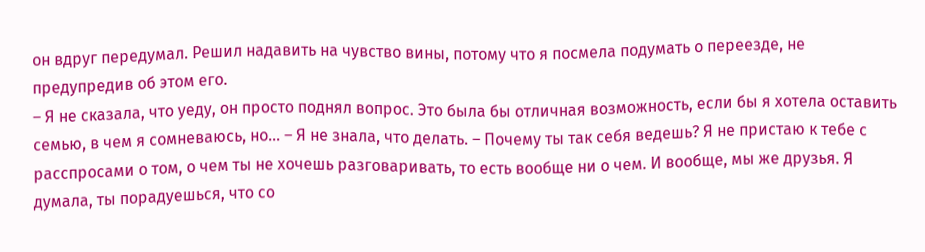он вдруг передумал. Решил надавить на чувство вины, потому что я посмела подумать о переезде, не предупредив об этом его.
– Я не сказала, что уеду, он просто поднял вопрос. Это была бы отличная возможность, если бы я хотела оставить семью, в чем я сомневаюсь, но… – Я не знала, что делать. – Почему ты так себя ведешь? Я не пристаю к тебе с расспросами о том, о чем ты не хочешь разговаривать, то есть вообще ни о чем. И вообще, мы же друзья. Я думала, ты порадуешься, что со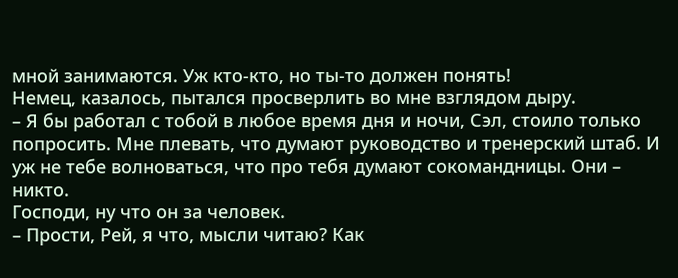мной занимаются. Уж кто-кто, но ты-то должен понять!
Немец, казалось, пытался просверлить во мне взглядом дыру.
– Я бы работал с тобой в любое время дня и ночи, Сэл, стоило только попросить. Мне плевать, что думают руководство и тренерский штаб. И уж не тебе волноваться, что про тебя думают сокомандницы. Они – никто.
Господи, ну что он за человек.
– Прости, Рей, я что, мысли читаю? Как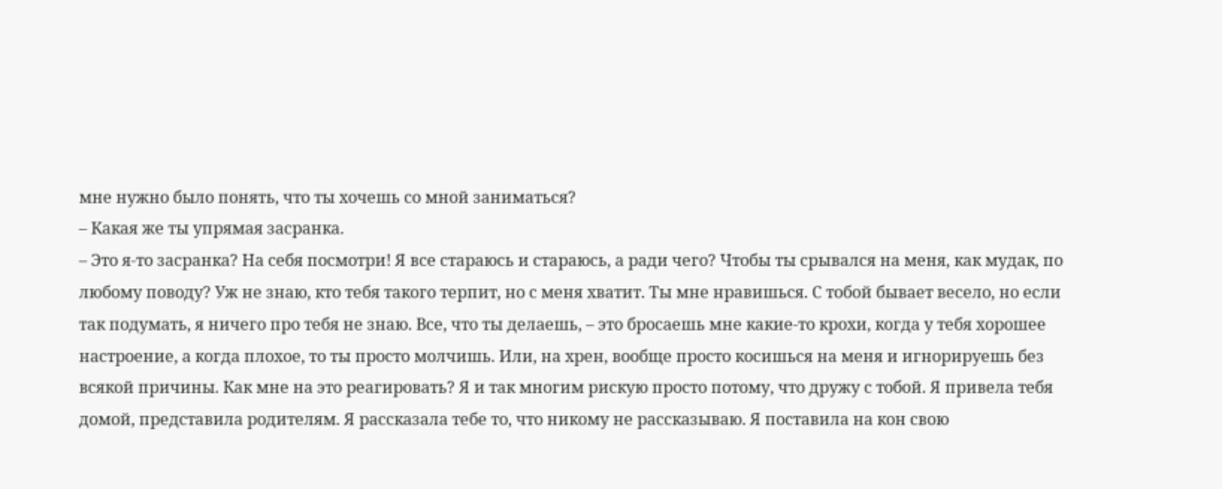мне нужно было понять, что ты хочешь со мной заниматься?
– Какая же ты упрямая засранка.
– Это я-то засранка? На себя посмотри! Я все стараюсь и стараюсь, а ради чего? Чтобы ты срывался на меня, как мудак, по любому поводу? Уж не знаю, кто тебя такого терпит, но с меня хватит. Ты мне нравишься. С тобой бывает весело, но если так подумать, я ничего про тебя не знаю. Все, что ты делаешь, – это бросаешь мне какие-то крохи, когда у тебя хорошее настроение, а когда плохое, то ты просто молчишь. Или, на хрен, вообще просто косишься на меня и игнорируешь без всякой причины. Как мне на это реагировать? Я и так многим рискую просто потому, что дружу с тобой. Я привела тебя домой, представила родителям. Я рассказала тебе то, что никому не рассказываю. Я поставила на кон свою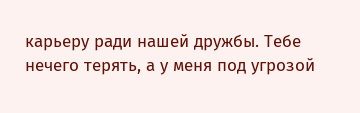карьеру ради нашей дружбы. Тебе нечего терять, а у меня под угрозой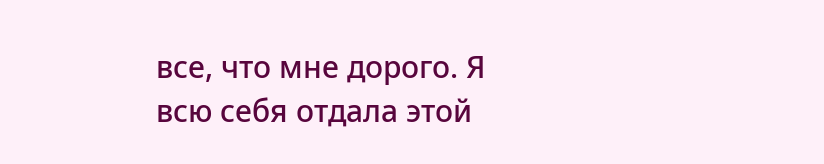все, что мне дорого. Я всю себя отдала этой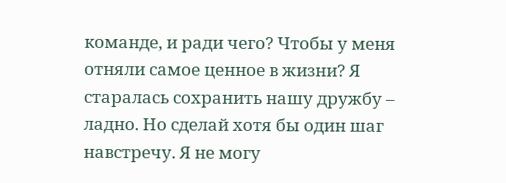команде, и ради чего? Чтобы у меня отняли самое ценное в жизни? Я старалась сохранить нашу дружбу – ладно. Но сделай хотя бы один шаг навстречу. Я не могу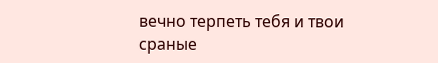вечно терпеть тебя и твои сраные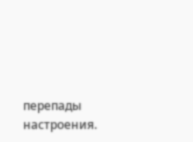перепады настроения.